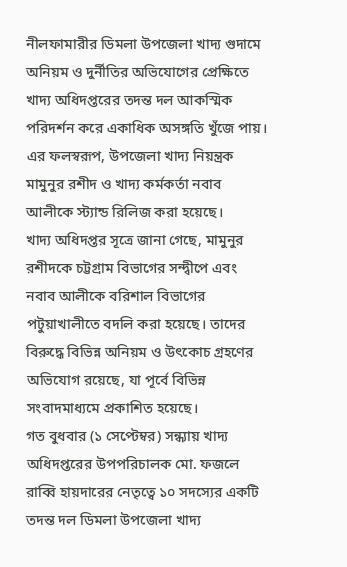নীলফামারীর ডিমলা উপজেলা খাদ্য গুদামে অনিয়ম ও দুর্নীতির অভিযোগের প্রেক্ষিতে খাদ্য অধিদপ্তরের তদন্ত দল আকস্মিক পরিদর্শন করে একাধিক অসঙ্গতি খুঁজে পায়। এর ফলস্বরূপ, উপজেলা খাদ্য নিয়ন্ত্রক মামুনুর রশীদ ও খাদ্য কর্মকর্তা নবাব আলীকে স্ট্যান্ড রিলিজ করা হয়েছে।
খাদ্য অধিদপ্তর সূত্রে জানা গেছে, মামুনুর রশীদকে চট্টগ্রাম বিভাগের সন্দ্বীপে এবং নবাব আলীকে বরিশাল বিভাগের পটুয়াখালীতে বদলি করা হয়েছে। তাদের বিরুদ্ধে বিভিন্ন অনিয়ম ও উৎকোচ গ্রহণের অভিযোগ রয়েছে, যা পূর্বে বিভিন্ন সংবাদমাধ্যমে প্রকাশিত হয়েছে।
গত বুধবার (১ সেপ্টেম্বর) সন্ধ্যায় খাদ্য অধিদপ্তরের উপপরিচালক মো. ফজলে রাব্বি হায়দারের নেতৃত্বে ১০ সদস্যের একটি তদন্ত দল ডিমলা উপজেলা খাদ্য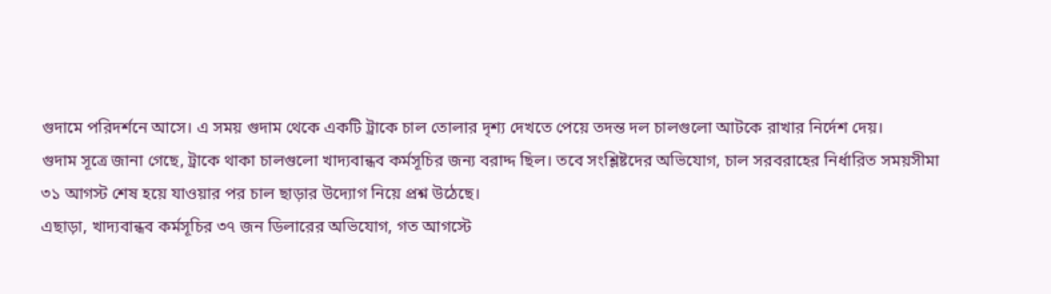গুদামে পরিদর্শনে আসে। এ সময় গুদাম থেকে একটি ট্রাকে চাল তোলার দৃশ্য দেখতে পেয়ে তদন্ত দল চালগুলো আটকে রাখার নির্দেশ দেয়।
গুদাম সূত্রে জানা গেছে, ট্রাকে থাকা চালগুলো খাদ্যবান্ধব কর্মসূচির জন্য বরাদ্দ ছিল। তবে সংশ্লিষ্টদের অভিযোগ, চাল সরবরাহের নির্ধারিত সময়সীমা ৩১ আগস্ট শেষ হয়ে যাওয়ার পর চাল ছাড়ার উদ্যোগ নিয়ে প্রশ্ন উঠেছে।
এছাড়া, খাদ্যবান্ধব কর্মসূচির ৩৭ জন ডিলারের অভিযোগ, গত আগস্টে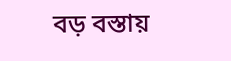বড় বস্তায়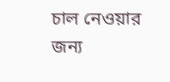চাল নেওয়ার জন্য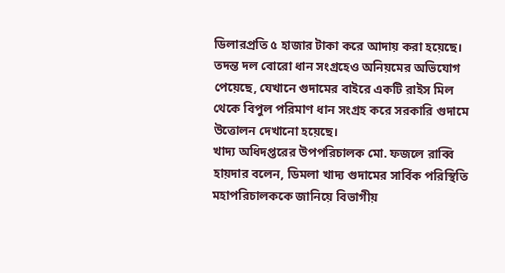ডিলারপ্রতি ৫ হাজার টাকা করে আদায় করা হয়েছে। তদন্ত দল বোরো ধান সংগ্রহেও অনিয়মের অভিযোগ পেয়েছে, যেখানে গুদামের বাইরে একটি রাইস মিল থেকে বিপুল পরিমাণ ধান সংগ্রহ করে সরকারি গুদামে উত্তোলন দেখানো হয়েছে।
খাদ্য অধিদপ্তরের উপপরিচালক মো. ফজলে রাব্বি হায়দার বলেন, ডিমলা খাদ্য গুদামের সার্বিক পরিস্থিতি মহাপরিচালককে জানিয়ে বিভাগীয়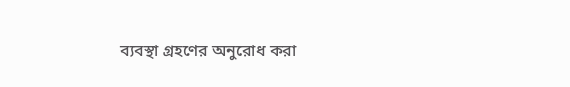ব্যবস্থা গ্রহণের অনুরোধ করা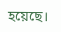হয়েছে।